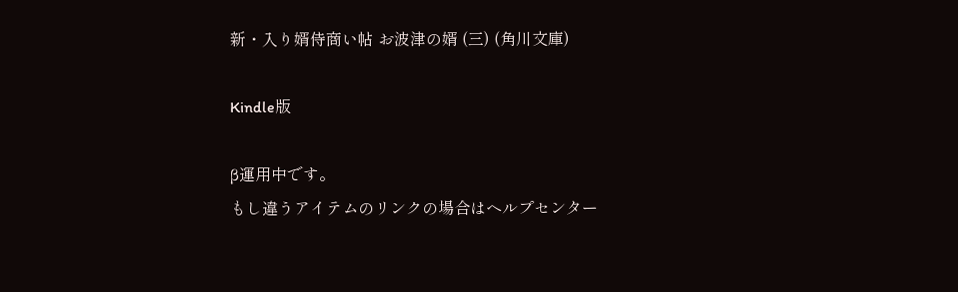新・入り婿侍商い帖 お波津の婿 (三) (角川文庫)

Kindle版

β運用中です。
もし違うアイテムのリンクの場合はヘルプセンター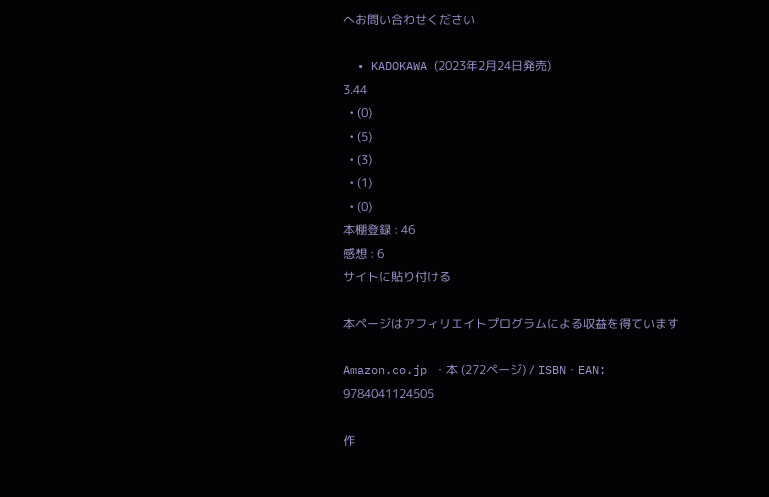へお問い合わせください

  • KADOKAWA (2023年2月24日発売)
3.44
  • (0)
  • (5)
  • (3)
  • (1)
  • (0)
本棚登録 : 46
感想 : 6
サイトに貼り付ける

本ページはアフィリエイトプログラムによる収益を得ています

Amazon.co.jp ・本 (272ページ) / ISBN・EAN: 9784041124505

作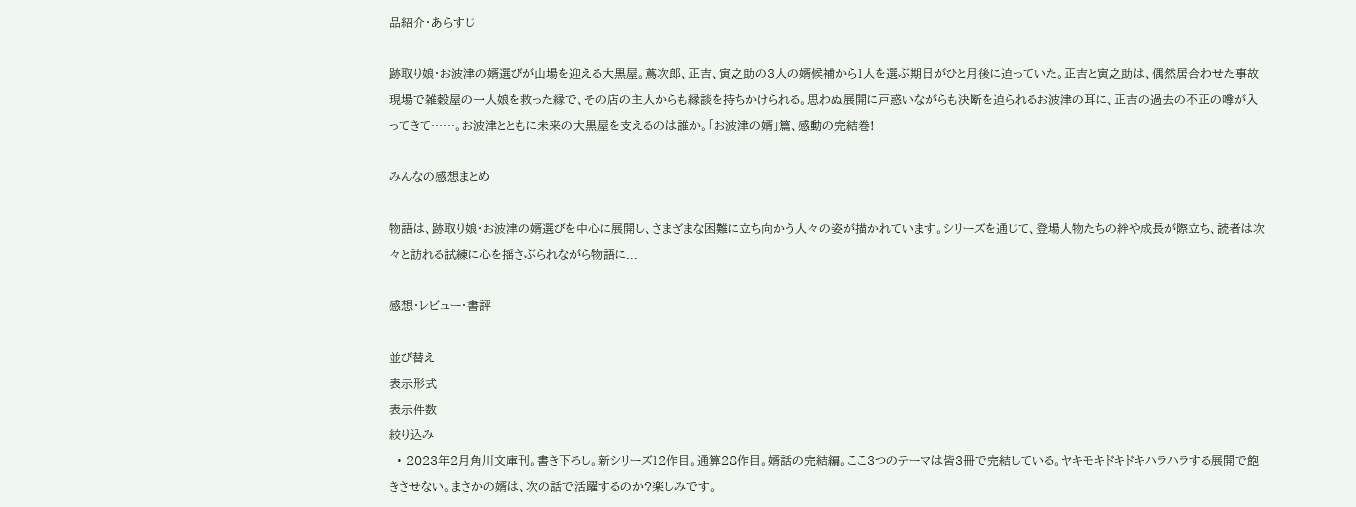品紹介・あらすじ

跡取り娘・お波津の婿選びが山場を迎える大黒屋。蔦次郎、正吉、寅之助の3人の婿候補から1人を選ぶ期日がひと月後に迫っていた。正吉と寅之助は、偶然居合わせた事故現場で雑穀屋の一人娘を救った縁で、その店の主人からも縁談を持ちかけられる。思わぬ展開に戸惑いながらも決断を迫られるお波津の耳に、正吉の過去の不正の噂が入ってきて……。お波津とともに未来の大黒屋を支えるのは誰か。「お波津の婿」篇、感動の完結巻!

みんなの感想まとめ

物語は、跡取り娘・お波津の婿選びを中心に展開し、さまざまな困難に立ち向かう人々の姿が描かれています。シリーズを通じて、登場人物たちの絆や成長が際立ち、読者は次々と訪れる試練に心を揺さぶられながら物語に...

感想・レビュー・書評

並び替え
表示形式
表示件数
絞り込み
  • 2023年2月角川文庫刊。書き下ろし。新シリーズ12作目。通算28作目。婿話の完結編。ここ3つのテーマは皆3冊で完結している。ヤキモキドキドキハラハラする展開で飽きさせない。まさかの婿は、次の話で活躍するのか?楽しみです。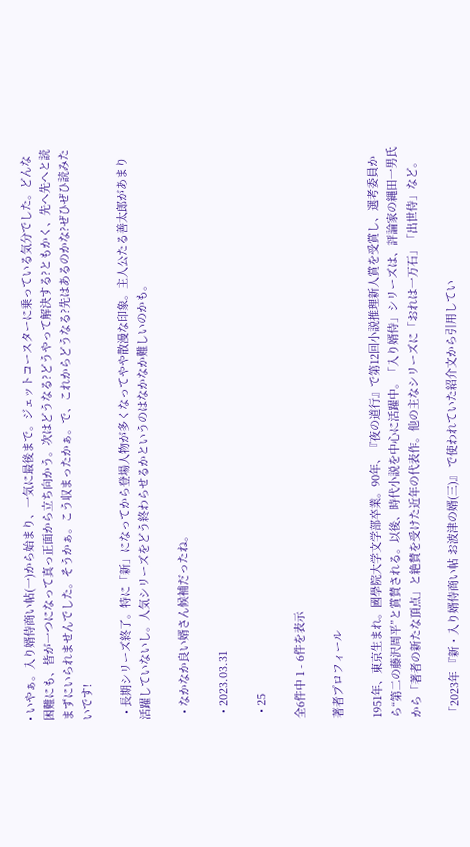• いやぁ。入り婿侍商い帖(一)から始まり、一気に最後まで。ジェットコースターに乗っている気分でした。どんな困難にも、皆が一つになって真っ正面から立ち向かう。次はどうなる?どうやって解決する?ともかく、先へ先へと読まずにいられませんでした。そうかぁ。こう収まったかぁ。で、これからどうなる?先はあるのかな?ぜひぜひ読みたいです!

  • 長期シリーズ終了。特に「新」になってから登場人物が多くなってやや散漫な印象。主人公たる善太郎があまり活躍していないし。人気シリーズをどう終わらせるかというのはなかなか難しいのかも。

  • なかなか良い婿さん候補だったね。

  • 2023.03.31

  • 25

全6件中 1 - 6件を表示

著者プロフィール

1951年、東京生まれ。國學院大学文学部卒業。90年、『夜の道行』で第12回小説推理新人賞を受賞し、選考委員から“第二の藤沢周平”と賞賛される。以後、時代小説を中心に活躍中。「入り婿侍」シリーズは、評論家の縄田一男氏から「著者の新たな頂点」と絶賛を受けた近年の代表作。他の主なシリーズに「おれは一万石」「出世侍」など。

「2023年 『新・入り婿侍商い帖 お波津の婿(三)』 で使われていた紹介文から引用してい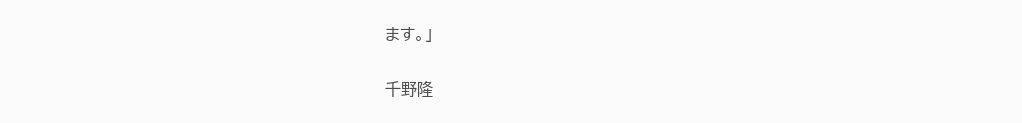ます。」

千野隆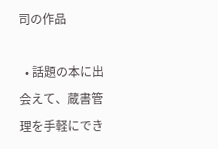司の作品

  • 話題の本に出会えて、蔵書管理を手軽にでき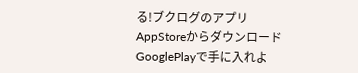る!ブクログのアプリ AppStoreからダウンロード GooglePlayで手に入れよ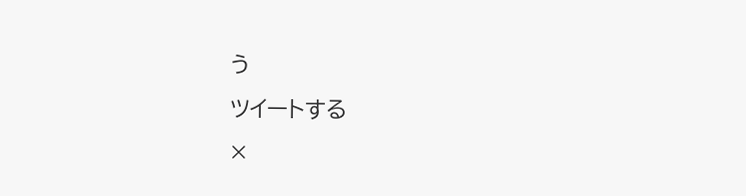う
ツイートする
×